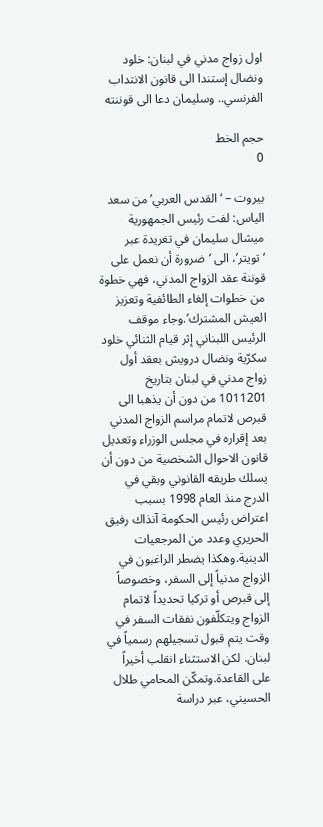اول زواج مدني في لبنان: خلود ونضال إستندا الى قانون الانتداب الفرنسي.. وسليمان دعا الى قوننته

حجم الخط
0

بيروت – ‘القدس العربي’ من سعد الياس: لفت رئيس الجمهورية ميشال سليمان في تغريدة عبر ‘تويتر’، الى ‘ضرورة أن نعمل على قوننة عقد الزواج المدني، فهي خطوة من خطوات إلغاء الطائفية وتعزيز العيش المشترك’.وجاء موقف الرئيس اللبناني إثر قيام الثنائي خلود سكرّية ونضال درويش بعقد أول زواج مدني في لبنان بتاريخ 1011201 من دون أن يذهبا الى قبرص لاتمام مراسم الزواج المدني بعد إقراره في مجلس الوزراء وتعديل قانون الاحوال الشخصية من دون أن يسلك طريقه القانوني وبقي في الدرج منذ العام 1998 بسبب اعتراض رئيس الحكومة آنذاك رفيق الحريري وعدد من المرجعيات الدينية.وهكذا يضطر الراغبون في الزواج مدنياً إلى السفر، وخصوصاً إلى قبرص أو تركيا تحديداً لاتمام الزواج ويتكلّفون نفقات السفر في وقت يتم قبول تسجيلهم رسمياً في لبنان. لكن الاستثناء انقلب أخيراً على القاعدة.وتمكّن المحامي طلال الحسيني، عبر دراسة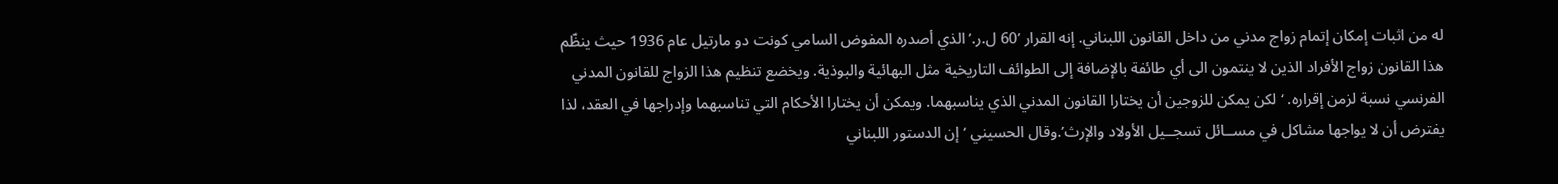له من اثبات إمكان إتمام زواج مدني من داخل القانون اللبناني. إنه القرار ’60 ل.ر.’ الذي أصدره المفوض السامي كونت دو مارتيل عام 1936 حيث ينظّم هذا القانون زواج الأفراد الذين لا ينتمون الى أي طائفة بالإضافة إلى الطوائف التاريخية مثل البهائية والبوذية. ويخضع تنظيم هذا الزواج للقانون المدني الفرنسي نسبة لزمن إقراره. ‘لكن يمكن للزوجين أن يختارا القانون المدني الذي يناسبهما. ويمكن أن يختارا الأحكام التي تناسبهما وإدراجها في العقد، لذا يفترض أن لا يواجها مشاكل في مســائل تسجــيل الأولاد والإرث’.وقال الحسيني ‘إن الدستور اللبناني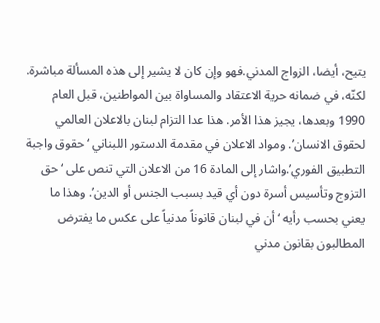يتيح، أيضا، الزواج المدني.فهو وإن كان لا يشير إلى هذه المسألة مباشرة. لكنّه، في ضمانه حرية الاعتقاد والمساواة بين المواطنين، قبل العام 1990 وبعدها، يجيز هذا الأمر. هذا عدا التزام لبنان بالاعلان العالمي لحقوق الانسان’. ومواد الاعلان في مقدمة الدستور اللبناني ‘حقوق واجبة التطبيق الفوري’.واشار إلى المادة 16 من الاعلان التي تنص على ‘حق التزوج وتأسيس أسرة دون أي قيد بسبب الجنس أو الدين’. وهذا ما يعني بحسب رأيه ‘أن في لبنان قانوناً مدنياً على عكس ما يفترض المطالبون بقانون مدني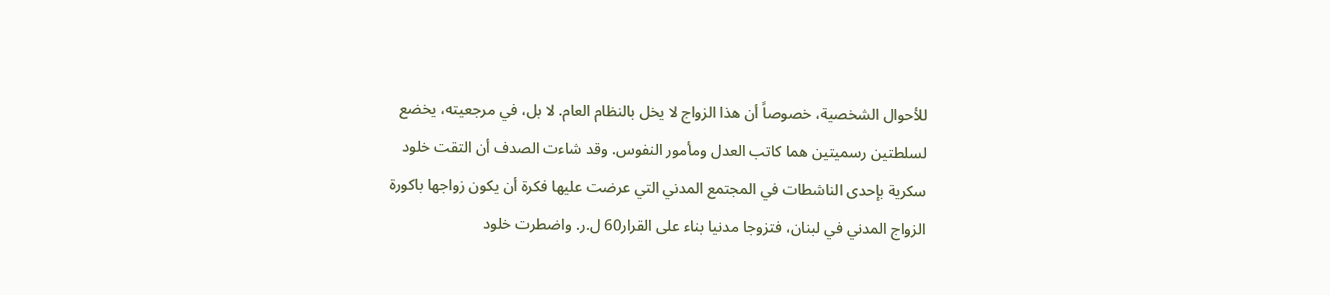للأحوال الشخصية، خصوصاً أن هذا الزواج لا يخل بالنظام العام. لا بل، في مرجعيته، يخضع لسلطتين رسميتين هما كاتب العدل ومأمور النفوس. وقد شاءت الصدف أن التقت خلود سكرية بإحدى الناشطات في المجتمع المدني التي عرضت عليها فكرة أن يكون زواجها باكورة الزواج المدني في لبنان، فتزوجا مدنيا بناء على القرار60 ل.ر. واضطرت خلود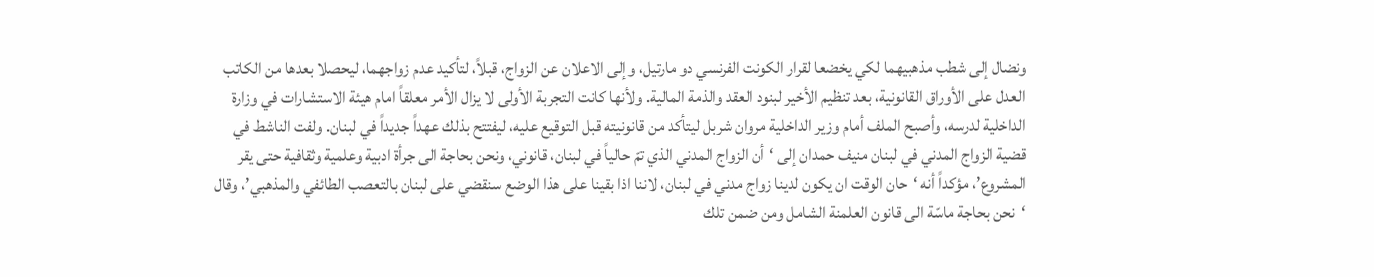ونضال إلى شطب مذهبيهما لكي يخضعا لقرار الكونت الفرنسي دو مارتيل، وإلى الاعلان عن الزواج، قبلاً، لتأكيد عدم زواجهما، ليحصلا بعدها من الكاتب العدل على الأوراق القانونية، بعد تنظيم الأخير لبنود العقد والذمة المالية. ولأنها كانت التجربة الأولى لا يزال الأمر معلقاً امام هيئة الاستشارات في وزارة الداخلية لدرسه، وأصبح الملف أمام وزير الداخلية مروان شربل ليتأكد من قانونيته قبل التوقيع عليه، ليفتتح بذلك عهداً جديداً في لبنان. ولفت الناشط في قضية الزواج المدني في لبنان منيف حمدان إلى ‘أن الزواج المدني الذي تمّ حالياً في لبنان، قانوني، ونحن بحاجة الى جرأة ادبية وعلمية وثقافية حتى يقر المشروع’، مؤكداً أنه ‘حان الوقت ان يكون لدينا زواج مدني في لبنان، لاننا اذا بقينا على هذا الوضع سنقضي على لبنان بالتعصب الطائفي والمذهبي’، وقال ‘نحن بحاجة ماسّة الى قانون العلمنة الشامل ومن ضمن تلك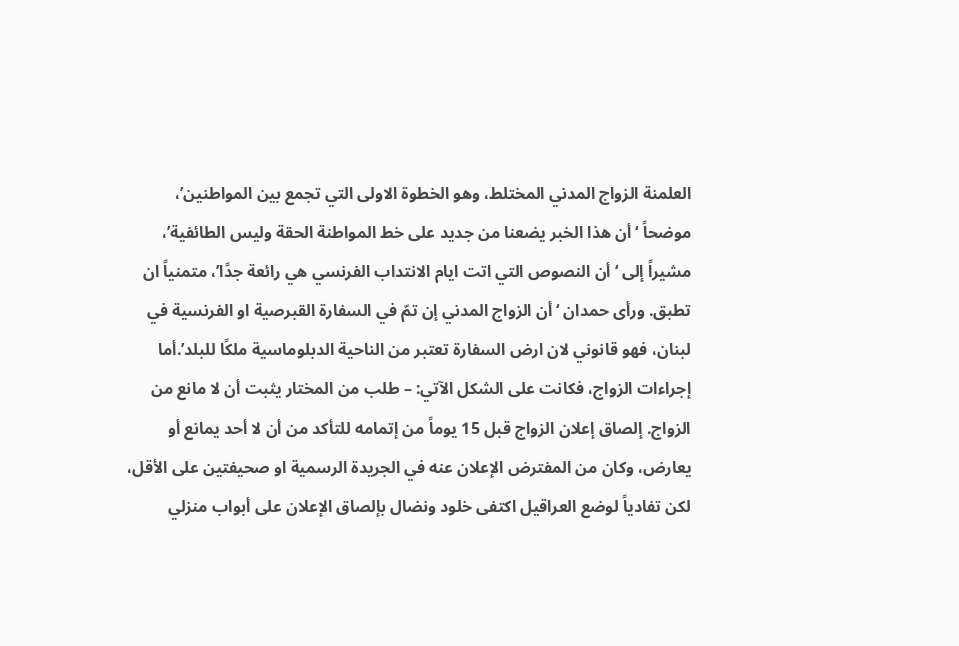العلمنة الزواج المدني المختلط، وهو الخطوة الاولى التي تجمع بين المواطنين’، موضحاً ‘أن هذا الخبر يضعنا من جديد على خط المواطنة الحقة وليس الطائفية’، مشيراً إلى ‘أن النصوص التي اتت ايام الانتداب الفرنسي هي رائعة جدًا’، متمنياً ان تطبق. ورأى حمدان ‘أن الزواج المدني إن تمّ في السفارة القبرصية او الفرنسية في لبنان، فهو قانوني لان ارض السفارة تعتبر من الناحية الدبلوماسية ملكًا للبلد’.أما إجراءات الزواج، فكانت على الشكل الآتي: – طلب من المختار يثبت أن لا مانع من الزواج. إلصاق إعلان الزواج قبل 15 يوماً من إتمامه للتأكد من أن لا أحد يمانع أو يعارض، وكان من المفترض الإعلان عنه في الجريدة الرسمية او صحيفتين على الأقل، لكن تفادياً لوضع العراقيل اكتفى خلود ونضال بإلصاق الإعلان على أبواب منزلي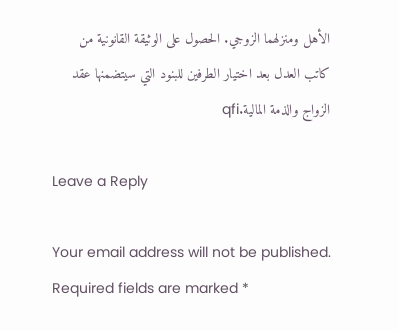الأهل ومنزلهما الزوجي. الحصول على الوثيقة القانونية من كاتب العدل بعد اختيار الطرفين للبنود التي سيتضمنها عقد الزواج والذمة المالية.qfi

Leave a Reply

Your email address will not be published. Required fields are marked *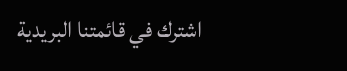اشترك في قائمتنا البريدية